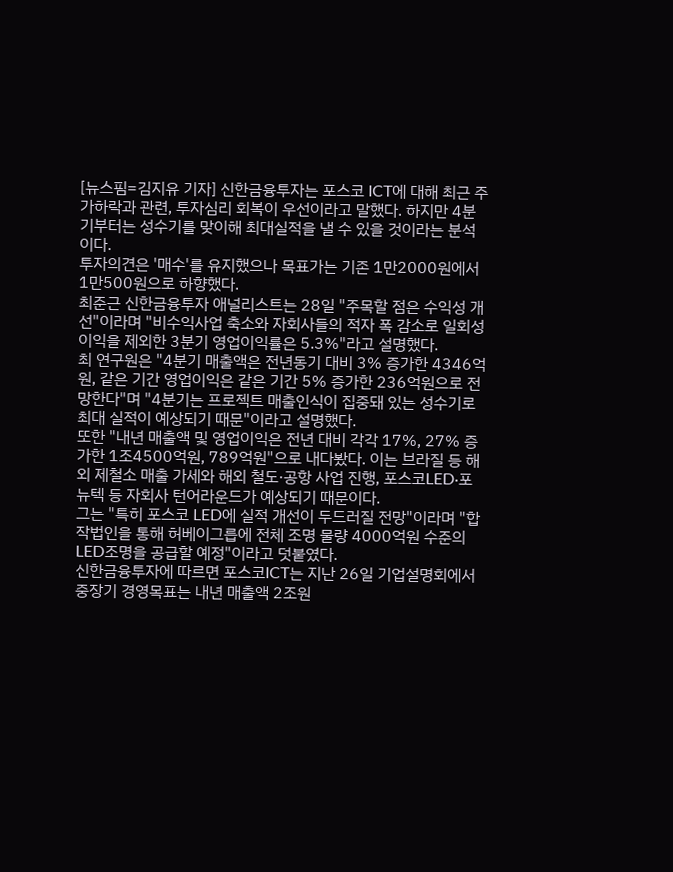[뉴스핌=김지유 기자] 신한금융투자는 포스코 ICT에 대해 최근 주가하락과 관련, 투자심리 회복이 우선이라고 말했다. 하지만 4분기부터는 성수기를 맞이해 최대실적을 낼 수 있을 것이라는 분석이다.
투자의견은 '매수'를 유지했으나 목표가는 기존 1만2000원에서 1만500원으로 하향했다.
최준근 신한금융투자 애널리스트는 28일 "주목할 점은 수익성 개선"이라며 "비수익사업 축소와 자회사들의 적자 폭 감소로 일회성 이익을 제외한 3분기 영업이익률은 5.3%"라고 설명했다.
최 연구원은 "4분기 매출액은 전년동기 대비 3% 증가한 4346억원, 같은 기간 영업이익은 같은 기간 5% 증가한 236억원으로 전망한다"며 "4분기는 프로젝트 매출인식이 집중돼 있는 성수기로 최대 실적이 예상되기 때문"이라고 설명했다.
또한 "내년 매출액 및 영업이익은 전년 대비 각각 17%, 27% 증가한 1조4500억원, 789억원"으로 내다봤다. 이는 브라질 등 해외 제철소 매출 가세와 해외 철도·공항 사업 진행, 포스코LED·포뉴텍 등 자회사 턴어라운드가 예상되기 때문이다.
그는 "특히 포스코 LED에 실적 개선이 두드러질 전망"이라며 "합작법인을 통해 허베이그릅에 전체 조명 물량 4000억원 수준의 LED조명을 공급할 예정"이라고 덧붙였다.
신한금융투자에 따르면 포스코ICT는 지난 26일 기업설명회에서 중장기 경영목표는 내년 매출액 2조원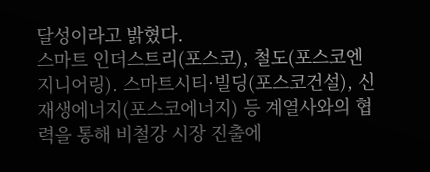달성이라고 밝혔다.
스마트 인더스트리(포스코), 철도(포스코엔지니어링). 스마트시티·빌딩(포스코건설), 신재생에너지(포스코에너지) 등 계열사와의 협력을 통해 비철강 시장 진출에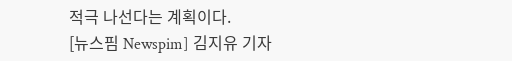적극 나선다는 계획이다.
[뉴스핌 Newspim] 김지유 기자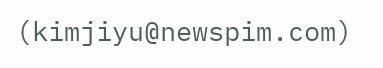(kimjiyu@newspim.com)